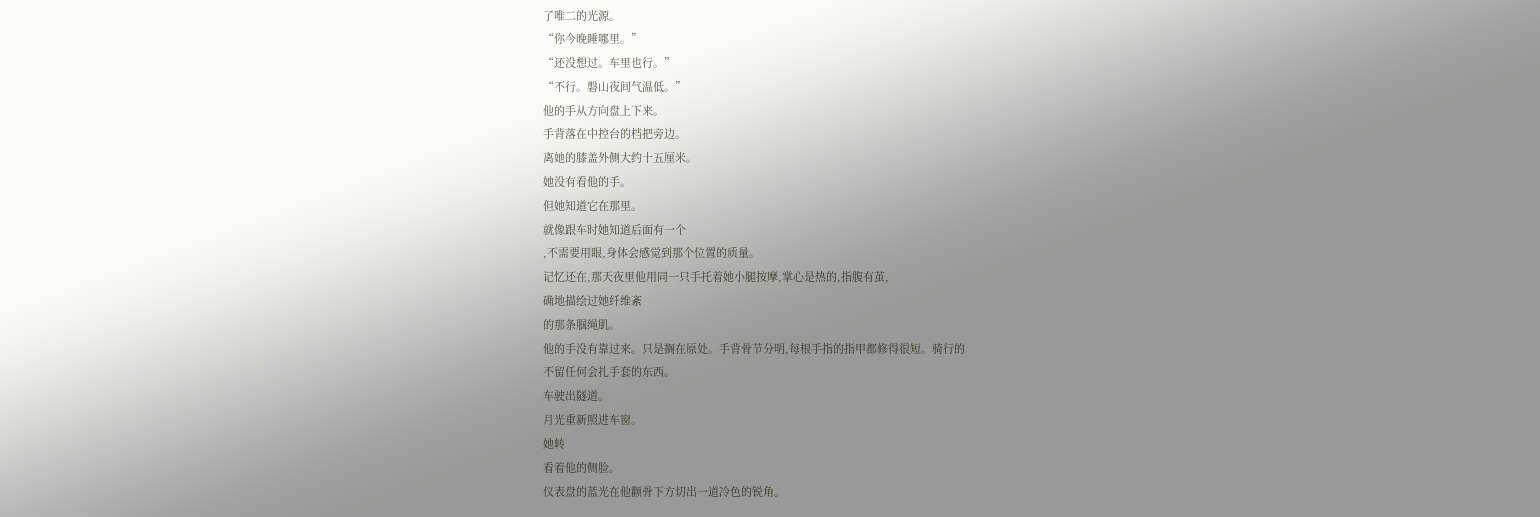了唯二的光源。
“你今晚睡哪里。”
“还没想过。车里也行。”
“不行。磐山夜间气温低。”
他的手从方向盘上下来。
手背落在中控台的档把旁边。
离她的膝盖外侧大约十五厘米。
她没有看他的手。
但她知道它在那里。
就像跟车时她知道后面有一个
,不需要用眼,身体会感觉到那个位置的质量。
记忆还在,那天夜里他用同一只手托着她小腿按摩,掌心是热的,指腹有茧,
确地描绘过她纤维紊
的那条腘绳肌。
他的手没有靠过来。只是搁在原处。手背骨节分明,每根手指的指甲都修得很短。骑行的
不留任何会扎手套的东西。
车驶出隧道。
月光重新照进车窗。
她转
看着他的侧脸。
仪表盘的蓝光在他颧骨下方切出一道冷色的锐角。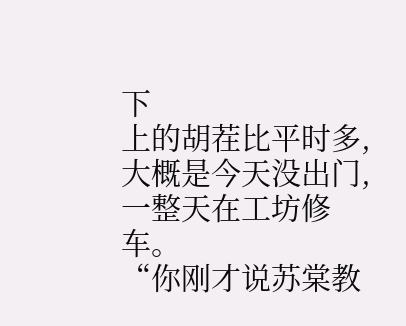下
上的胡茬比平时多,大概是今天没出门,一整天在工坊修车。
“你刚才说苏棠教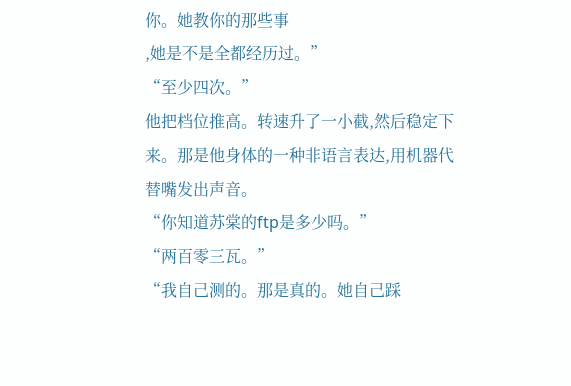你。她教你的那些事
,她是不是全都经历过。”
“至少四次。”
他把档位推高。转速升了一小截,然后稳定下来。那是他身体的一种非语言表达,用机器代替嘴发出声音。
“你知道苏棠的ftp是多少吗。”
“两百零三瓦。”
“我自己测的。那是真的。她自己踩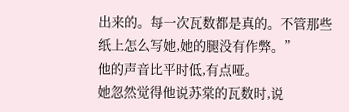出来的。每一次瓦数都是真的。不管那些纸上怎么写她,她的腿没有作弊。”
他的声音比平时低,有点哑。
她忽然觉得他说苏棠的瓦数时,说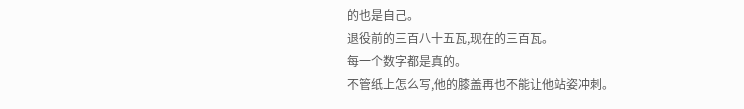的也是自己。
退役前的三百八十五瓦,现在的三百瓦。
每一个数字都是真的。
不管纸上怎么写,他的膝盖再也不能让他站姿冲刺。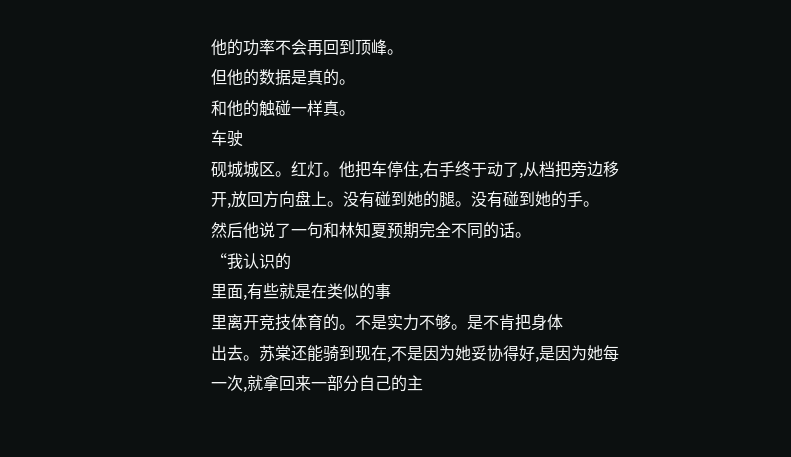他的功率不会再回到顶峰。
但他的数据是真的。
和他的触碰一样真。
车驶
砚城城区。红灯。他把车停住,右手终于动了,从档把旁边移开,放回方向盘上。没有碰到她的腿。没有碰到她的手。
然后他说了一句和林知夏预期完全不同的话。
“我认识的
里面,有些就是在类似的事
里离开竞技体育的。不是实力不够。是不肯把身体
出去。苏棠还能骑到现在,不是因为她妥协得好,是因为她每
一次,就拿回来一部分自己的主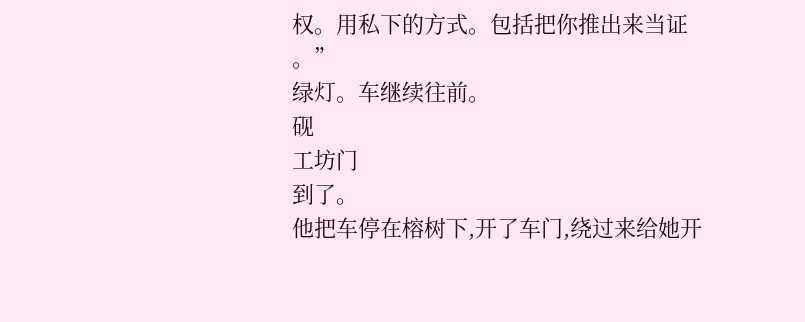权。用私下的方式。包括把你推出来当证
。”
绿灯。车继续往前。
砚
工坊门
到了。
他把车停在榕树下,开了车门,绕过来给她开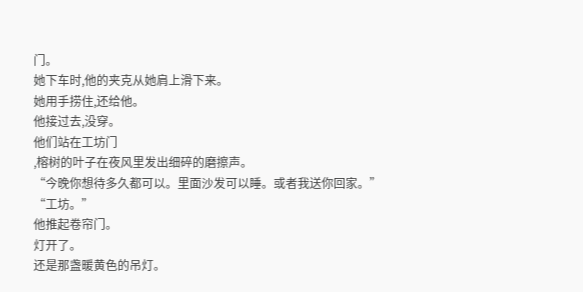门。
她下车时,他的夹克从她肩上滑下来。
她用手捞住,还给他。
他接过去,没穿。
他们站在工坊门
,榕树的叶子在夜风里发出细碎的磨擦声。
“今晚你想待多久都可以。里面沙发可以睡。或者我送你回家。”
“工坊。”
他推起卷帘门。
灯开了。
还是那盏暖黄色的吊灯。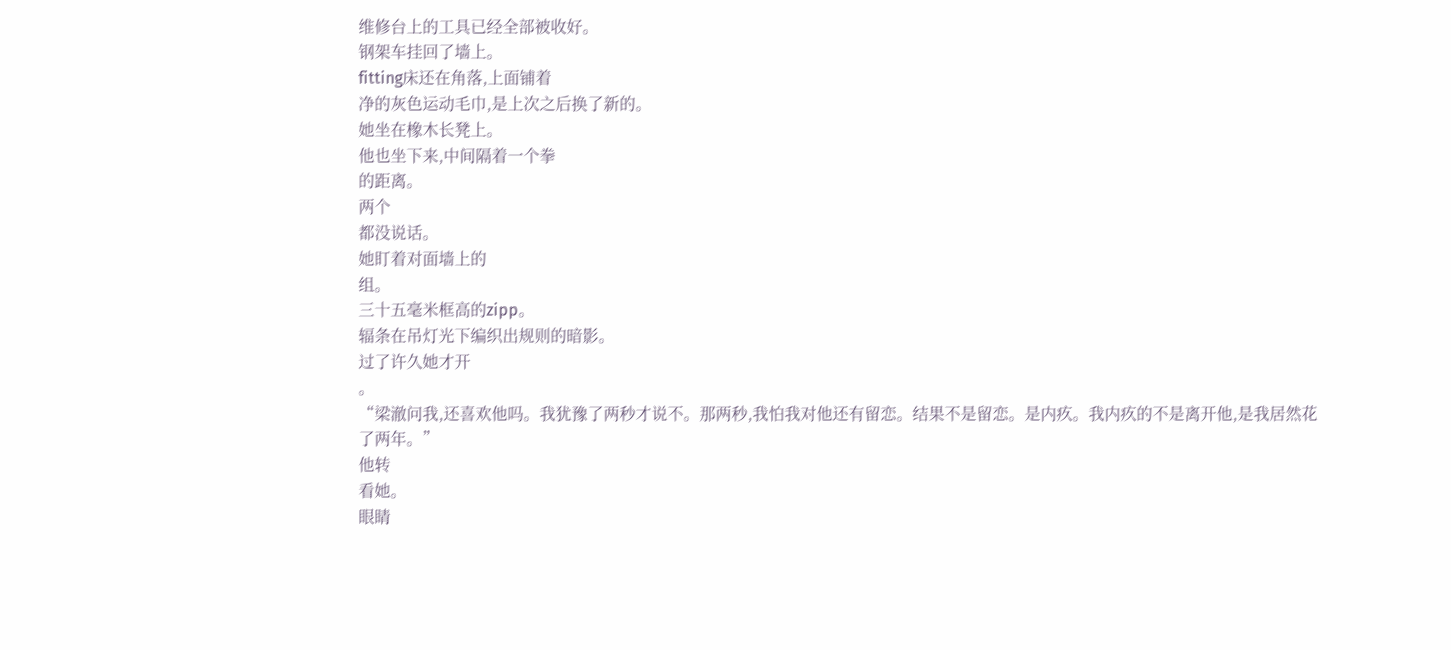维修台上的工具已经全部被收好。
钢架车挂回了墙上。
fitting床还在角落,上面铺着
净的灰色运动毛巾,是上次之后换了新的。
她坐在橡木长凳上。
他也坐下来,中间隔着一个拳
的距离。
两个
都没说话。
她盯着对面墙上的
组。
三十五毫米框高的zipp。
辐条在吊灯光下编织出规则的暗影。
过了许久她才开
。
“梁澈问我,还喜欢他吗。我犹豫了两秒才说不。那两秒,我怕我对他还有留恋。结果不是留恋。是内疚。我内疚的不是离开他,是我居然花了两年。”
他转
看她。
眼睛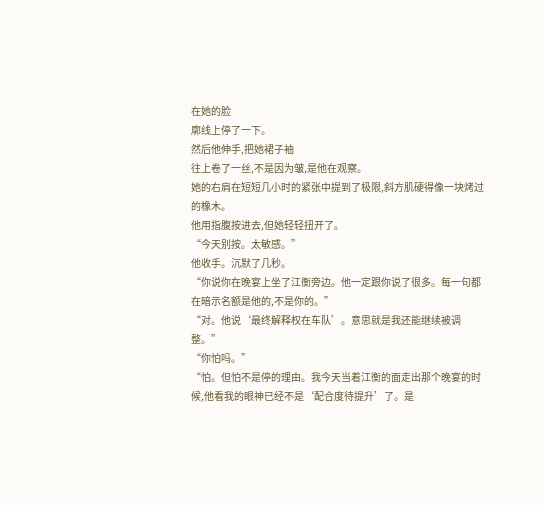在她的脸
廓线上停了一下。
然后他伸手,把她裙子袖
往上卷了一丝,不是因为皱,是他在观察。
她的右肩在短短几小时的紧张中提到了极限,斜方肌硬得像一块烤过的橡木。
他用指腹按进去,但她轻轻扭开了。
“今天别按。太敏感。”
他收手。沉默了几秒。
“你说你在晚宴上坐了江衡旁边。他一定跟你说了很多。每一句都在暗示名额是他的,不是你的。”
“对。他说‘最终解释权在车队’。意思就是我还能继续被调整。”
“你怕吗。”
“怕。但怕不是停的理由。我今天当着江衡的面走出那个晚宴的时候,他看我的眼神已经不是‘配合度待提升’了。是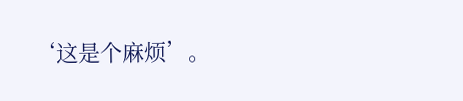‘这是个麻烦’。